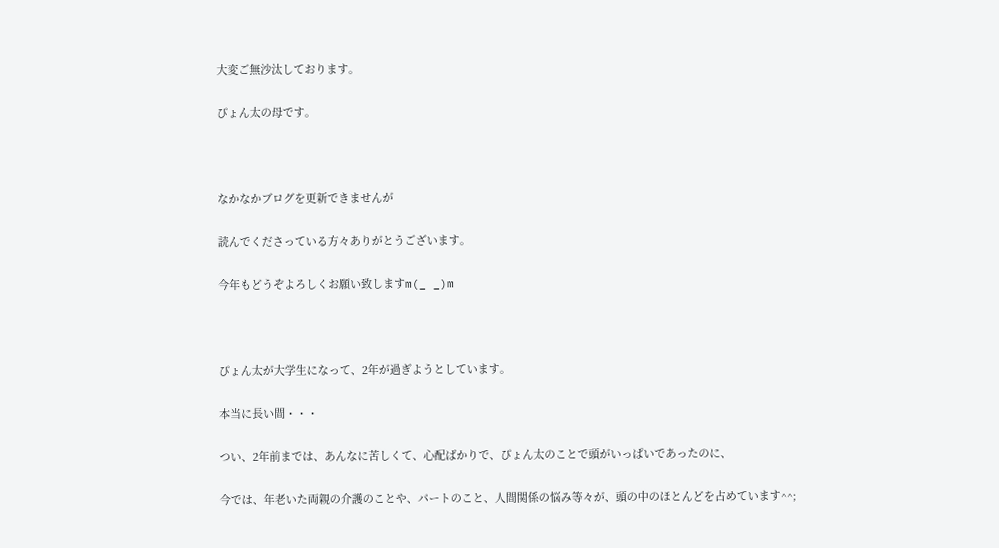大変ご無沙汰しております。

ぴょん太の母です。



なかなかブログを更新できませんが

読んでくださっている方々ありがとうございます。

今年もどうぞよろしくお願い致しますm(_ _)m



ぴょん太が大学生になって、2年が過ぎようとしています。

本当に長い間・・・

つい、2年前までは、あんなに苦しくて、心配ばかりで、ぴょん太のことで頭がいっぱいであったのに、

今では、年老いた両親の介護のことや、パートのこと、人間関係の悩み等々が、頭の中のほとんどを占めています^^;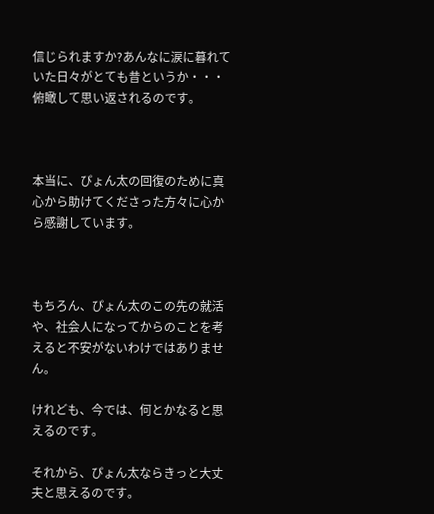信じられますか?あんなに涙に暮れていた日々がとても昔というか・・・俯瞰して思い返されるのです。



本当に、ぴょん太の回復のために真心から助けてくださった方々に心から感謝しています。



もちろん、ぴょん太のこの先の就活や、社会人になってからのことを考えると不安がないわけではありません。

けれども、今では、何とかなると思えるのです。

それから、ぴょん太ならきっと大丈夫と思えるのです。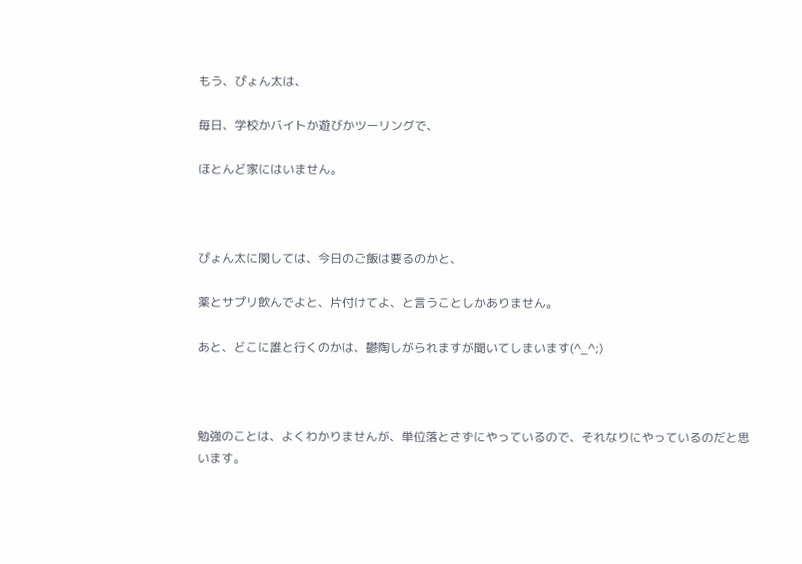もう、ぴょん太は、

毎日、学校かバイトか遊びかツーリングで、

ほとんど家にはいません。



ぴょん太に関しては、今日のご飯は要るのかと、

薬とサプリ飲んでよと、片付けてよ、と言うことしかありません。

あと、どこに誰と行くのかは、鬱陶しがられますが聞いてしまいます(^_^;)



勉強のことは、よくわかりませんが、単位落とさずにやっているので、それなりにやっているのだと思います。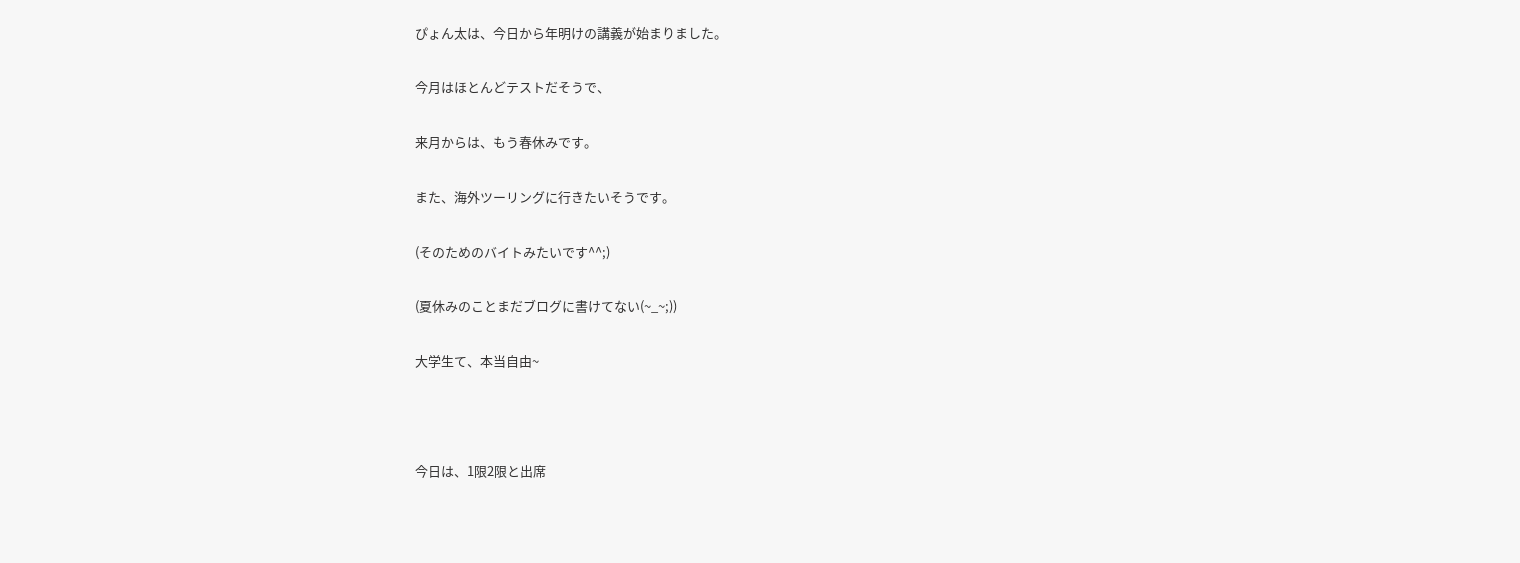ぴょん太は、今日から年明けの講義が始まりました。

今月はほとんどテストだそうで、

来月からは、もう春休みです。

また、海外ツーリングに行きたいそうです。

(そのためのバイトみたいです^^;)

(夏休みのことまだブログに書けてない(~_~;))

大学生て、本当自由~



今日は、1限2限と出席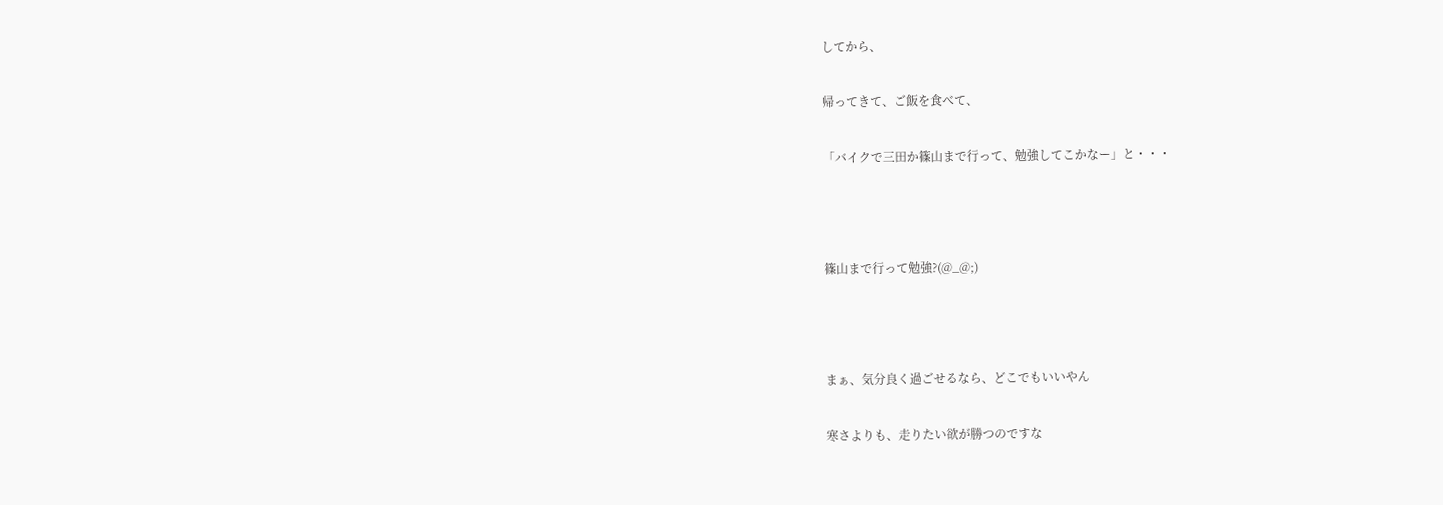してから、

帰ってきて、ご飯を食べて、

「バイクで三田か篠山まで行って、勉強してこかなー」と・・・



篠山まで行って勉強?(@_@;)



まぁ、気分良く過ごせるなら、どこでもいいやん

寒さよりも、走りたい欲が勝つのですな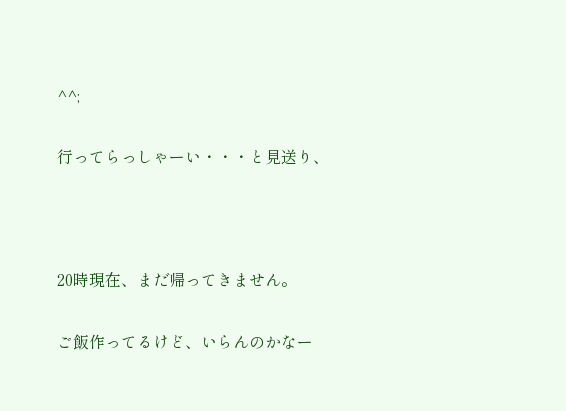^^;

行ってらっしゃーい・・・と見送り、



20時現在、まだ帰ってきません。

ご飯作ってるけど、いらんのかなー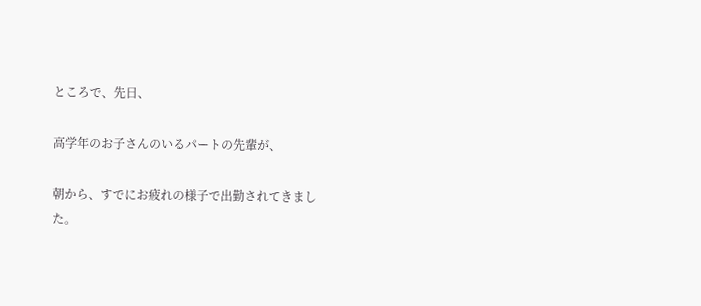ところで、先日、

高学年のお子さんのいるパートの先輩が、

朝から、すでにお疲れの様子で出勤されてきました。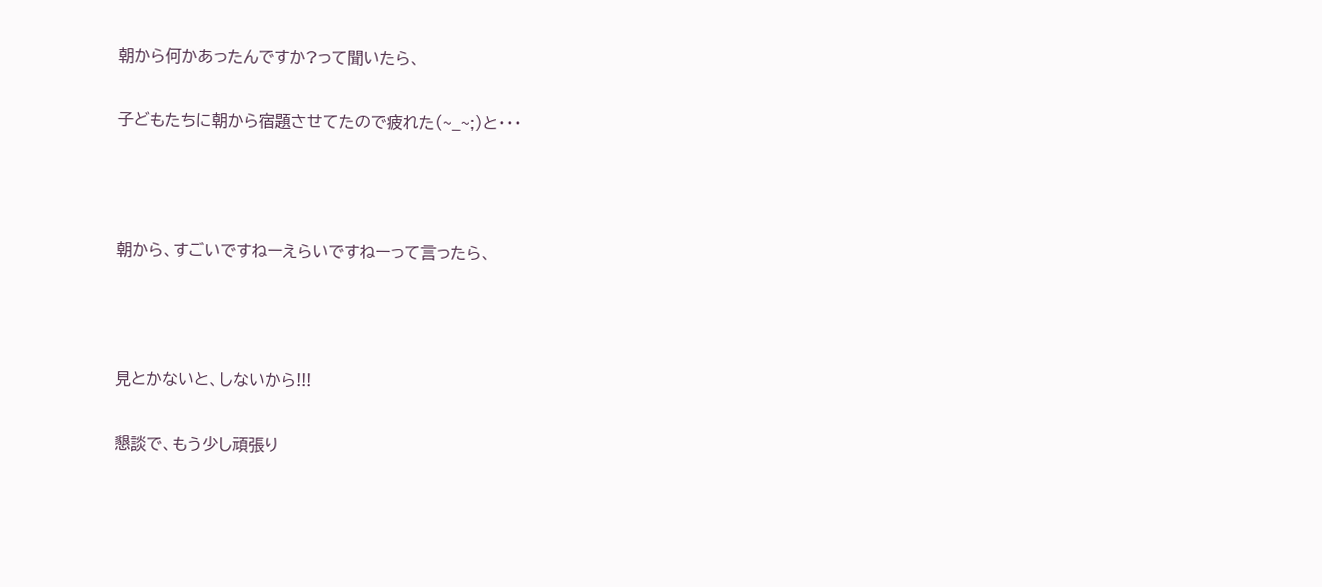朝から何かあったんですか?って聞いたら、

子どもたちに朝から宿題させてたので疲れた(~_~;)と・・・



朝から、すごいですねーえらいですねーって言ったら、



見とかないと、しないから!!!

懇談で、もう少し頑張り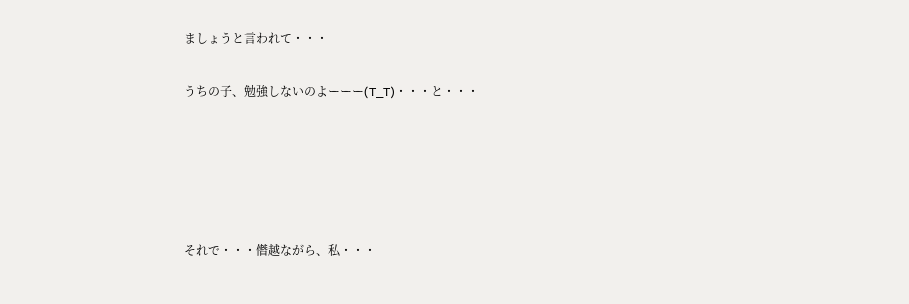ましょうと言われて・・・

うちの子、勉強しないのよーーー(T_T)・・・と・・・





それで・・・僭越ながら、私・・・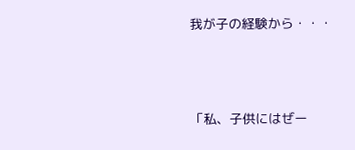我が子の経験から・・・



「私、子供にはぜー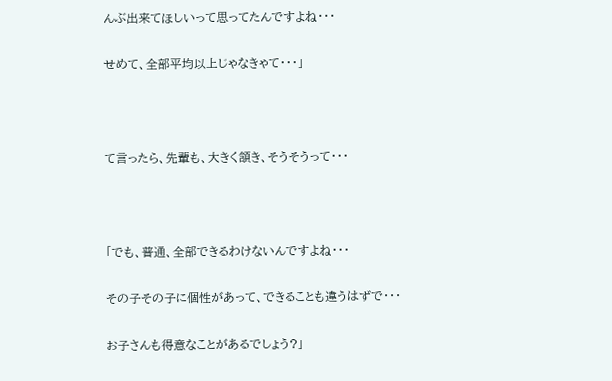んぶ出来てほしいって思ってたんですよね・・・

せめて、全部平均以上じゃなきゃて・・・」



て言ったら、先輩も、大きく頷き、そうそうって・・・



「でも、普通、全部できるわけないんですよね・・・

その子その子に個性があって、できることも違うはずで・・・

お子さんも得意なことがあるでしょう?」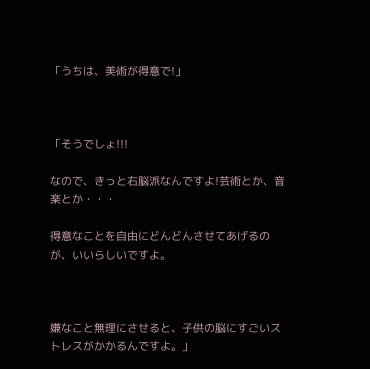「うちは、美術が得意で!」



「そうでしょ!!!

なので、きっと右脳派なんですよ!芸術とか、音楽とか・・・

得意なことを自由にどんどんさせてあげるのが、いいらしいですよ。



嫌なこと無理にさせると、子供の脳にすごいストレスがかかるんですよ。」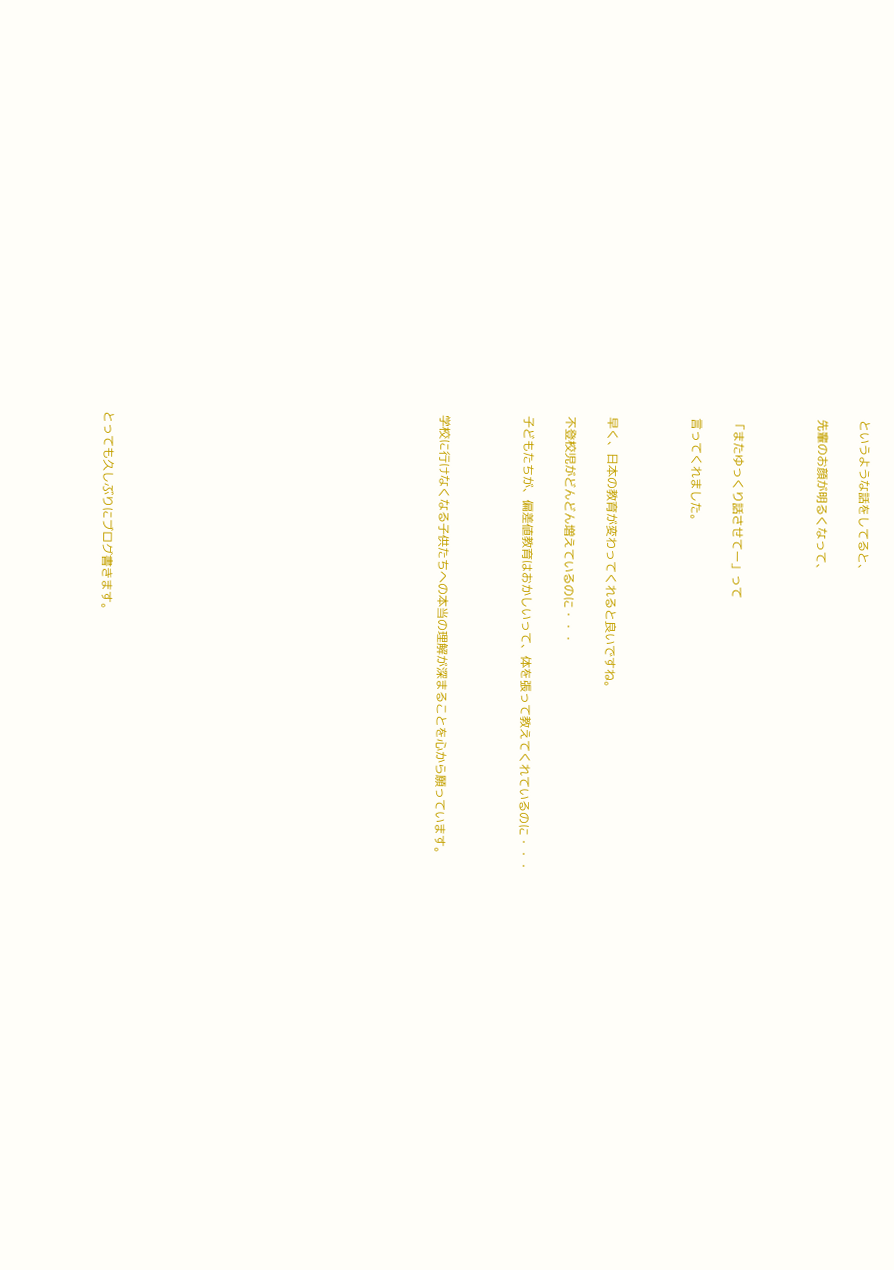というような話をしてると、

先輩のお顔が明るくなって、



「またゆっくり話させてー」って

言ってくれました。



早く、日本の教育が変わってくれると良いですね。

不登校児がどんどん増えているのに・・・

子どもたちが、偏差値教育はおかしいって、体を張って教えてくれているのに・・・



学校に行けなくなる子供たちへの本当の理解が深まることを心から願っています。















とっても久しぶりにブログ書きます。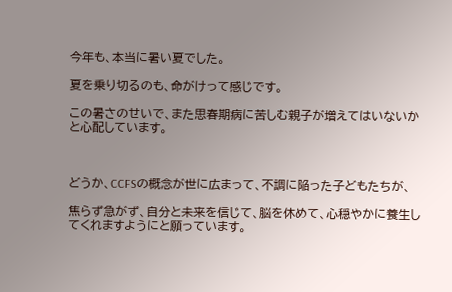今年も、本当に暑い夏でした。

夏を乗り切るのも、命がけって感じです。

この暑さのせいで、また思春期病に苦しむ親子が増えてはいないかと心配しています。



どうか、CCFSの概念が世に広まって、不調に陥った子どもたちが、

焦らず急がず、自分と未来を信じて、脳を休めて、心穏やかに養生してくれますようにと願っています。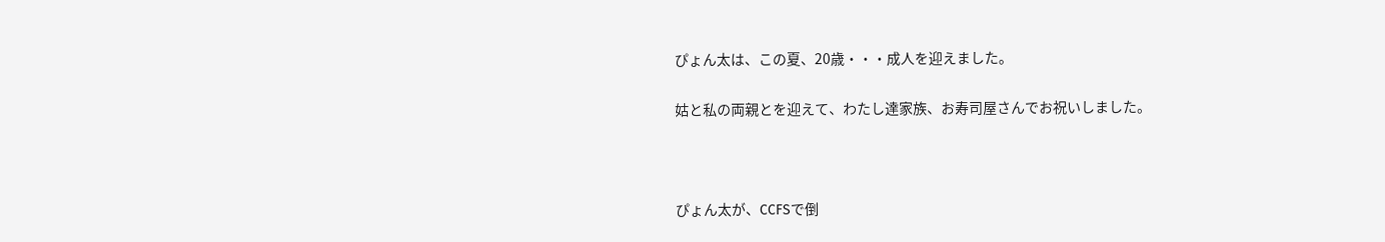ぴょん太は、この夏、20歳・・・成人を迎えました。

姑と私の両親とを迎えて、わたし達家族、お寿司屋さんでお祝いしました。



ぴょん太が、CCFSで倒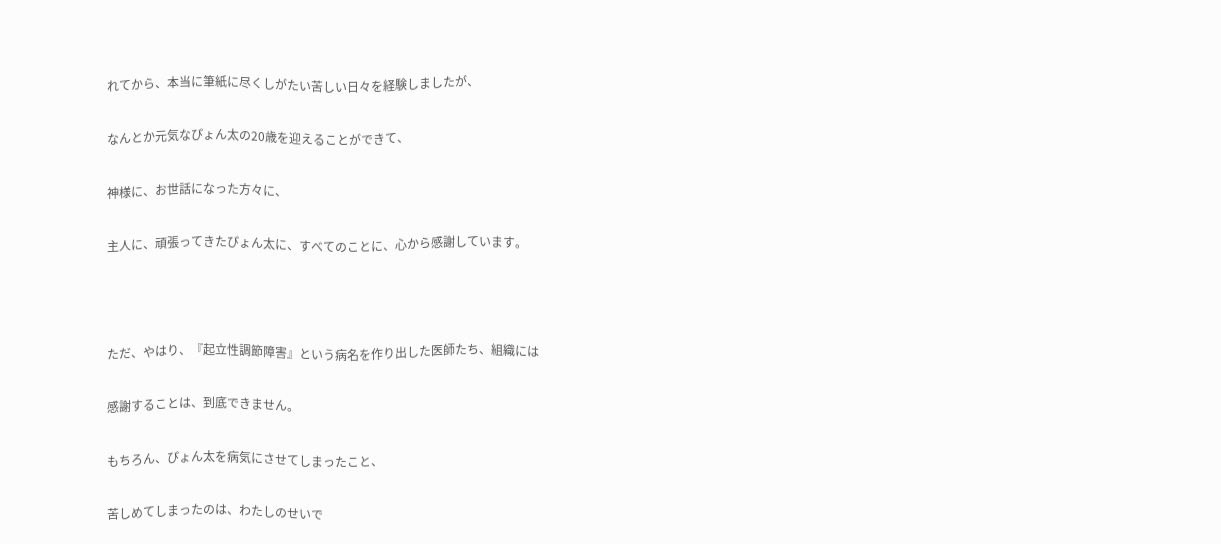れてから、本当に筆紙に尽くしがたい苦しい日々を経験しましたが、

なんとか元気なぴょん太の20歳を迎えることができて、

神様に、お世話になった方々に、

主人に、頑張ってきたぴょん太に、すべてのことに、心から感謝しています。



ただ、やはり、『起立性調節障害』という病名を作り出した医師たち、組織には

感謝することは、到底できません。

もちろん、ぴょん太を病気にさせてしまったこと、

苦しめてしまったのは、わたしのせいで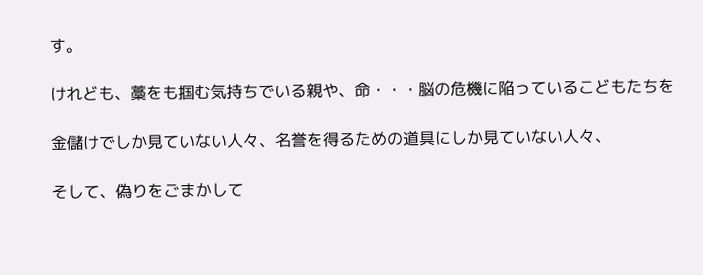す。

けれども、藁をも掴む気持ちでいる親や、命・・・脳の危機に陥っているこどもたちを

金儲けでしか見ていない人々、名誉を得るための道具にしか見ていない人々、

そして、偽りをごまかして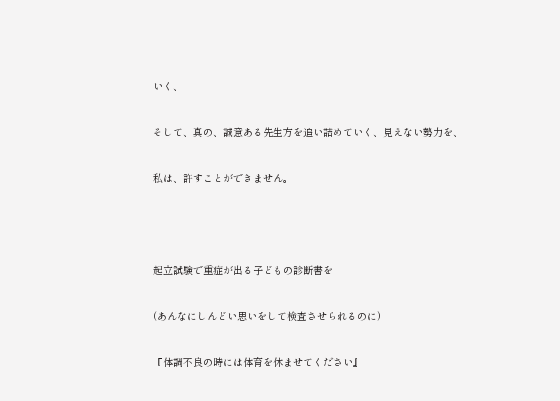いく、

そして、真の、誠意ある先生方を追い詰めていく、見えない勢力を、

私は、許すことができません。



起立試験で重症が出る子どもの診断書を

(あんなにしんどい思いをして検査させられるのに)

『体調不良の時には体育を休ませてください』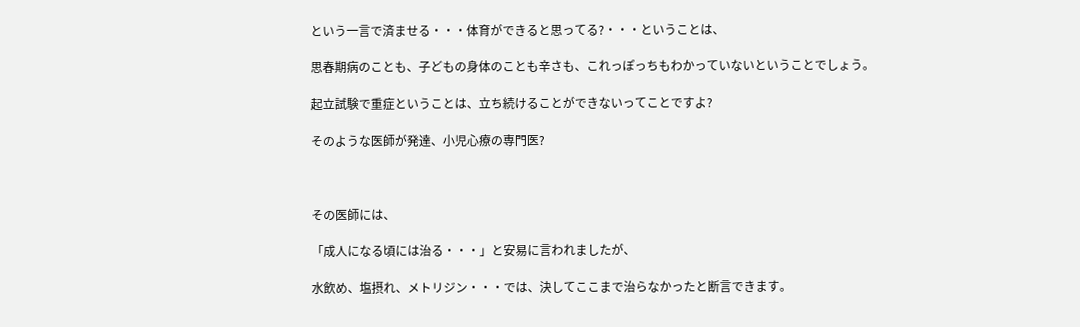という一言で済ませる・・・体育ができると思ってる?・・・ということは、

思春期病のことも、子どもの身体のことも辛さも、これっぽっちもわかっていないということでしょう。

起立試験で重症ということは、立ち続けることができないってことですよ?

そのような医師が発達、小児心療の専門医?



その医師には、

「成人になる頃には治る・・・」と安易に言われましたが、

水飲め、塩摂れ、メトリジン・・・では、決してここまで治らなかったと断言できます。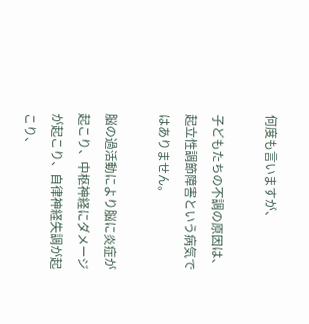何度も言いますが、

子どもたちの不調の原因は、起立性調節障害という病気ではありません。

脳の過活動により脳に炎症が起こり、中枢神経にダメージが起こり、自律神経失調が起こり、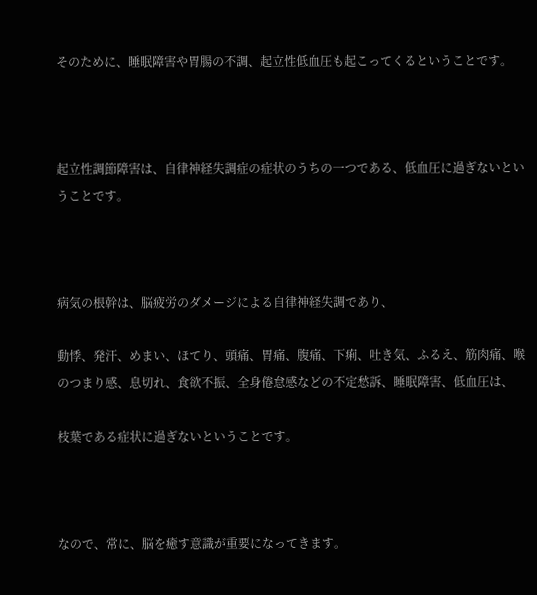そのために、睡眠障害や胃腸の不調、起立性低血圧も起こってくるということです。



起立性調節障害は、自律神経失調症の症状のうちの一つである、低血圧に過ぎないということです。



病気の根幹は、脳疲労のダメージによる自律神経失調であり、

動悸、発汗、めまい、ほてり、頭痛、胃痛、腹痛、下痢、吐き気、ふるえ、筋肉痛、喉のつまり感、息切れ、食欲不振、全身倦怠感などの不定愁訴、睡眠障害、低血圧は、

枝葉である症状に過ぎないということです。



なので、常に、脳を癒す意識が重要になってきます。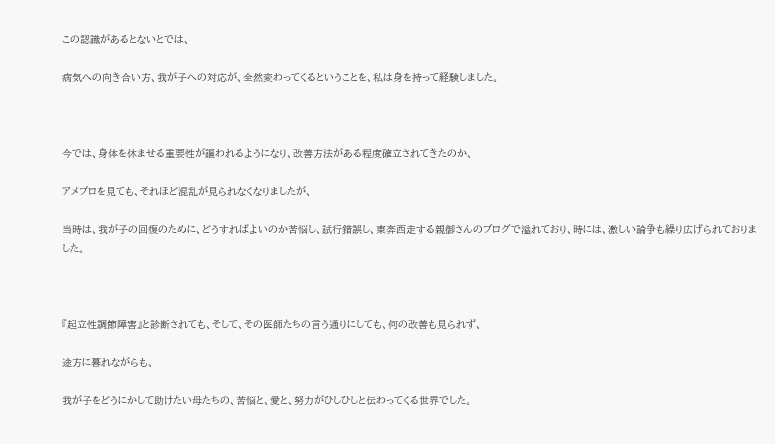この認識があるとないとでは、

病気への向き合い方、我が子への対応が、全然変わってくるということを、私は身を持って経験しました。



今では、身体を休ませる重要性が謳われるようになり、改善方法がある程度確立されてきたのか、

アメブロを見ても、それほど混乱が見られなくなりましたが、

当時は、我が子の回復のために、どうすればよいのか苦悩し、試行錯誤し、東奔西走する親御さんのブログで溢れており、時には、激しい論争も繰り広げられておりました。



『起立性調節障害』と診断されても、そして、その医師たちの言う通りにしても、何の改善も見られず、

途方に暮れながらも、

我が子をどうにかして助けたい母たちの、苦悩と、愛と、努力がひしひしと伝わってくる世界でした。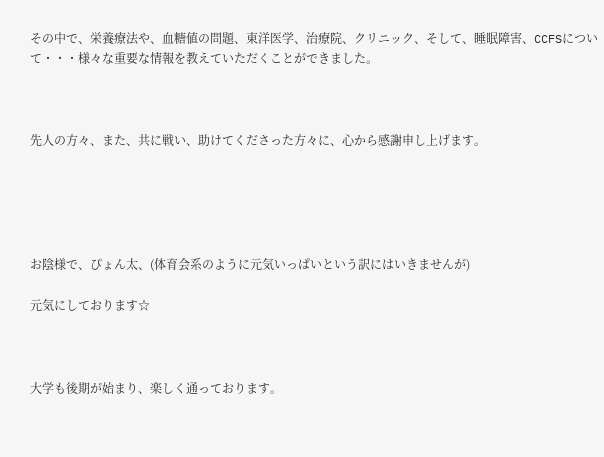その中で、栄養療法や、血糖値の問題、東洋医学、治療院、クリニック、そして、睡眠障害、CCFSについて・・・様々な重要な情報を教えていただくことができました。



先人の方々、また、共に戦い、助けてくださった方々に、心から感謝申し上げます。





お陰様で、ぴょん太、(体育会系のように元気いっぱいという訳にはいきませんが)

元気にしております☆



大学も後期が始まり、楽しく通っております。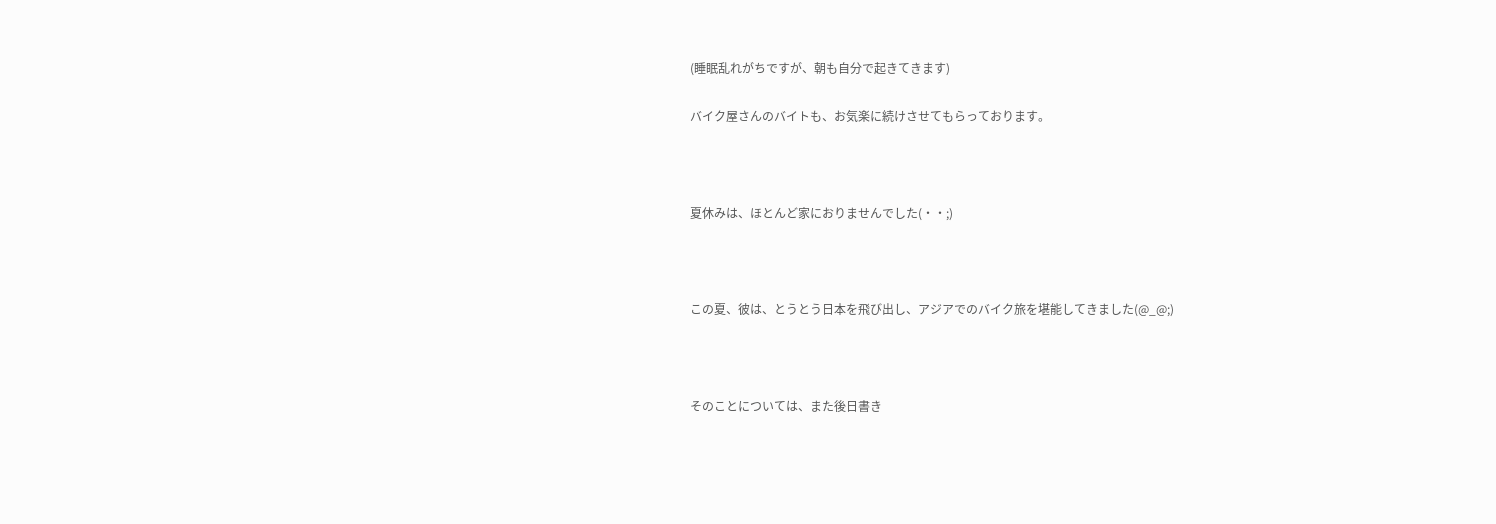(睡眠乱れがちですが、朝も自分で起きてきます)

バイク屋さんのバイトも、お気楽に続けさせてもらっております。



夏休みは、ほとんど家におりませんでした(・・;)



この夏、彼は、とうとう日本を飛び出し、アジアでのバイク旅を堪能してきました(@_@;)



そのことについては、また後日書き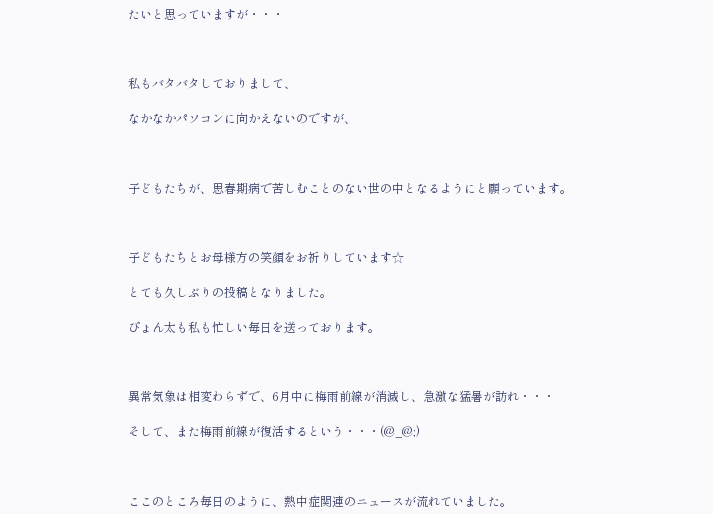たいと思っていますが・・・



私もバタバタしておりまして、

なかなかパソコンに向かえないのですが、



子どもたちが、思春期病で苦しむことのない世の中となるようにと願っています。



子どもたちとお母様方の笑顔をお祈りしています☆

とても久しぶりの投稿となりました。

ぴょん太も私も忙しい毎日を送っております。



異常気象は相変わらずで、6月中に梅雨前線が消滅し、急激な猛暑が訪れ・・・

そして、また梅雨前線が復活するという・・・(@_@;)



ここのところ毎日のように、熱中症関連のニュースが流れていました。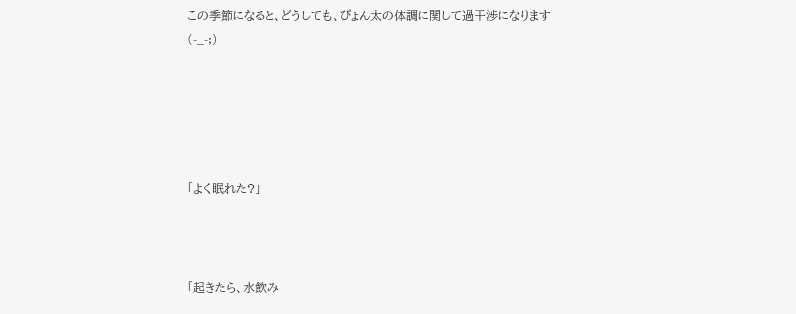この季節になると、どうしても、ぴょん太の体調に関して過干渉になります(-_-;)





「よく眠れた?」



「起きたら、水飲み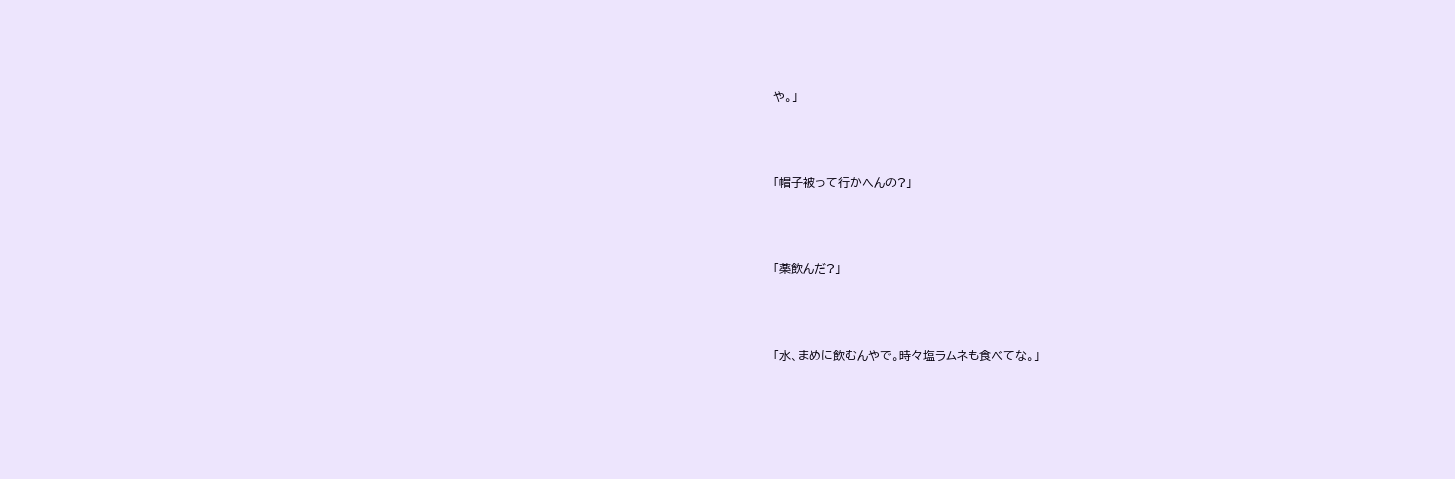や。」



「帽子被って行かへんの?」



「薬飲んだ?」



「水、まめに飲むんやで。時々塩ラムネも食べてな。」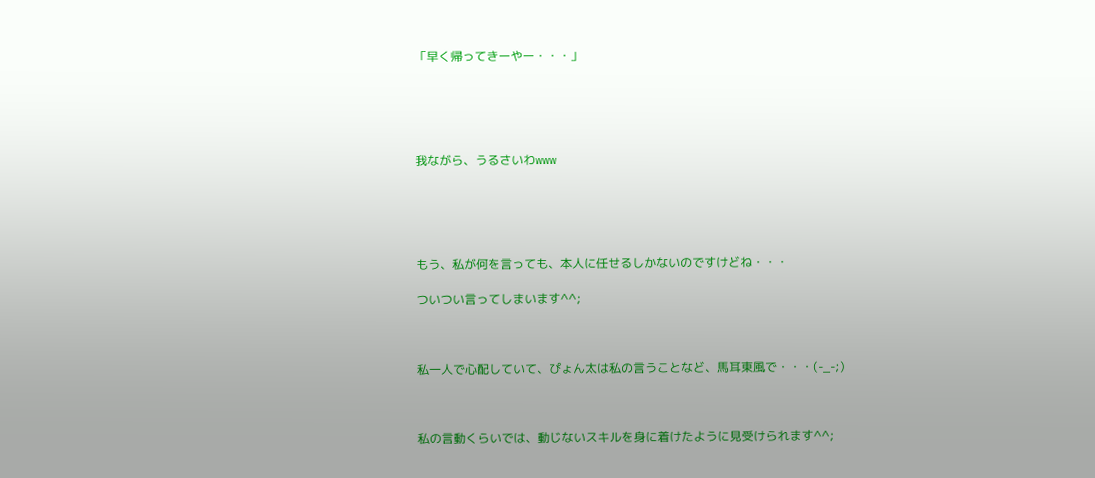「早く帰ってきーやー・・・」





我ながら、うるさいわwww





もう、私が何を言っても、本人に任せるしかないのですけどね・・・

ついつい言ってしまいます^^;



私一人で心配していて、ぴょん太は私の言うことなど、馬耳東風で・・・(-_-;)



私の言動くらいでは、動じないスキルを身に着けたように見受けられます^^;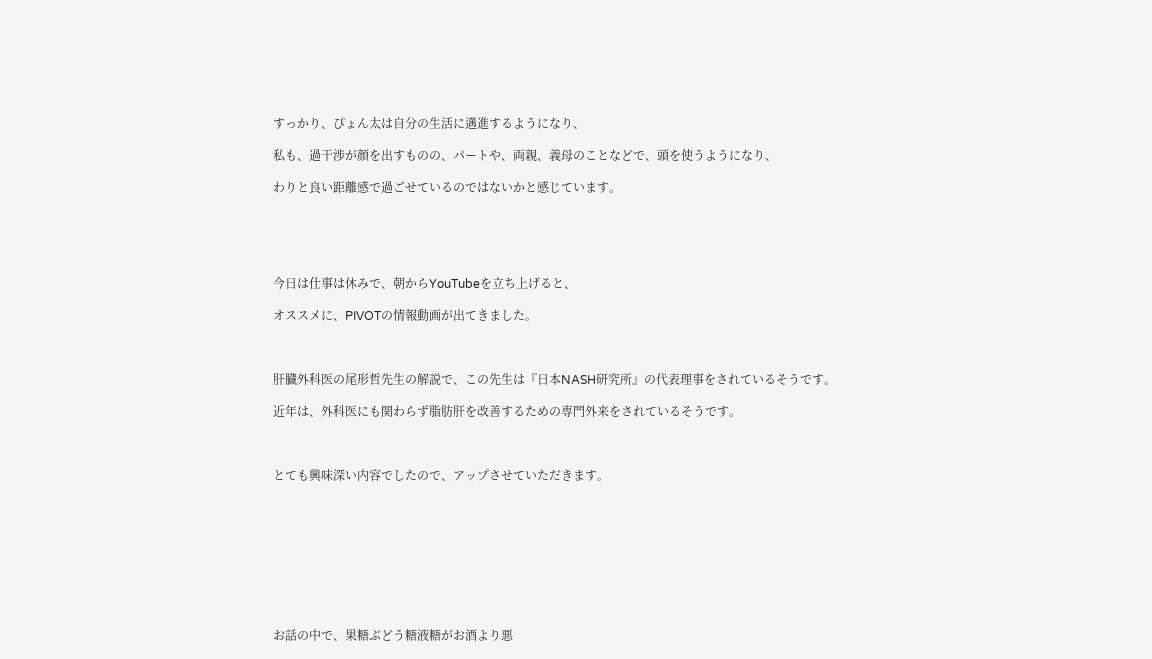すっかり、ぴょん太は自分の生活に邁進するようになり、

私も、過干渉が顔を出すものの、パートや、両親、義母のことなどで、頭を使うようになり、

わりと良い距離感で過ごせているのではないかと感じています。





今日は仕事は休みで、朝からYouTubeを立ち上げると、

オススメに、PIVOTの情報動画が出てきました。



肝臓外科医の尾形哲先生の解説で、この先生は『日本NASH研究所』の代表理事をされているそうです。

近年は、外科医にも関わらず脂肪肝を改善するための専門外来をされているそうです。



とても興味深い内容でしたので、アップさせていただきます。









お話の中で、果糖ぶどう糖液糖がお酒より悪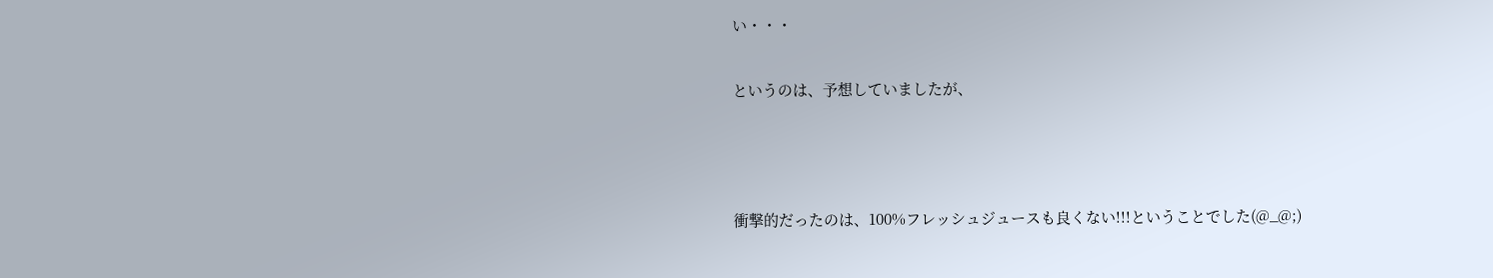い・・・

というのは、予想していましたが、



衝撃的だったのは、100%フレッシュジュースも良くない!!!ということでした(@_@;)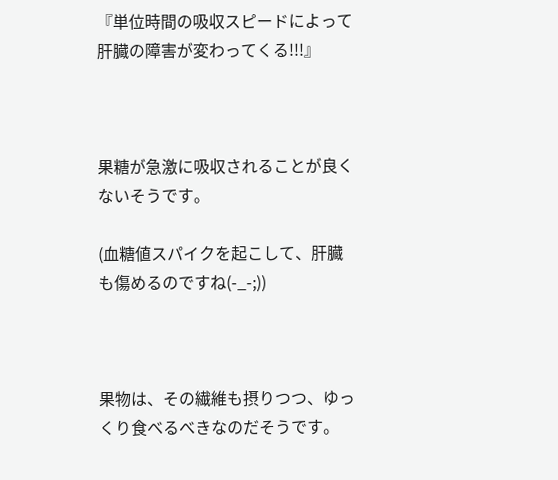『単位時間の吸収スピードによって肝臓の障害が変わってくる!!!』



果糖が急激に吸収されることが良くないそうです。

(血糖値スパイクを起こして、肝臓も傷めるのですね(-_-;))



果物は、その繊維も摂りつつ、ゆっくり食べるべきなのだそうです。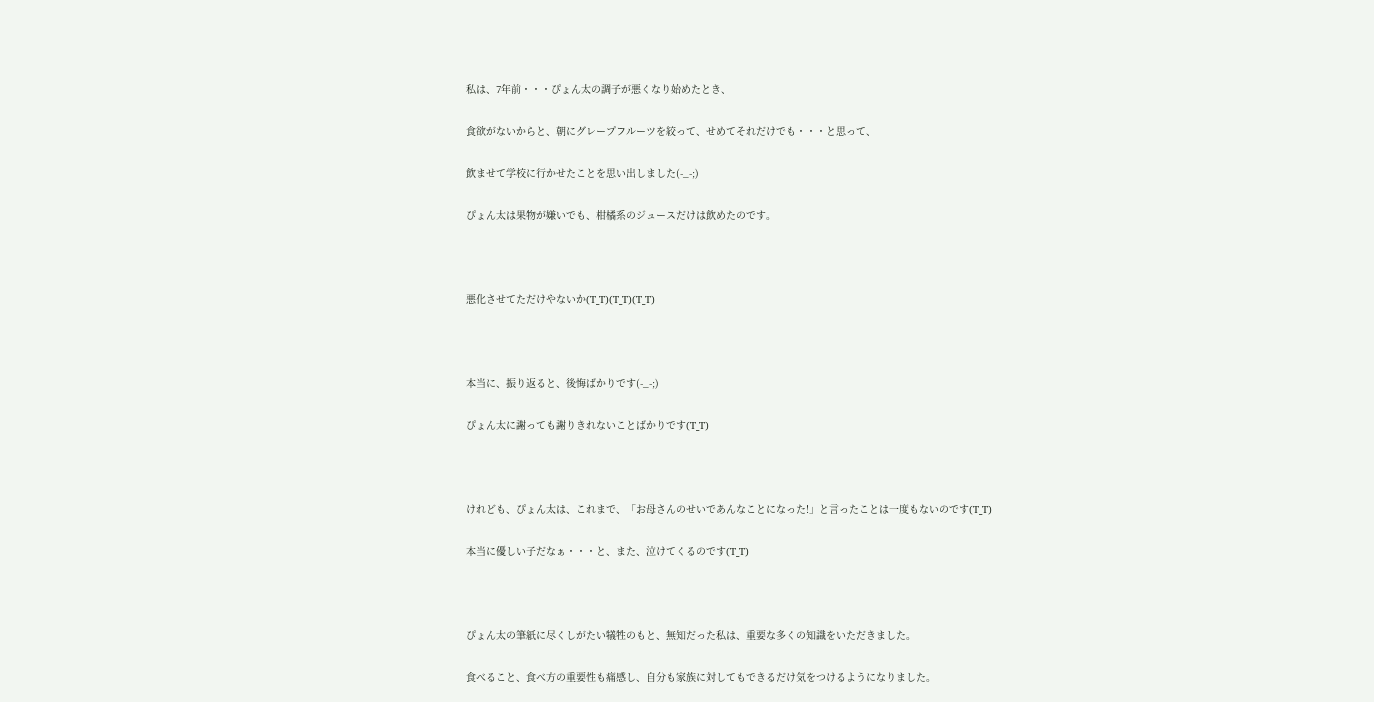私は、7年前・・・ぴょん太の調子が悪くなり始めたとき、

食欲がないからと、朝にグレープフルーツを絞って、せめてそれだけでも・・・と思って、

飲ませて学校に行かせたことを思い出しました(-_-;)

ぴょん太は果物が嫌いでも、柑橘系のジュースだけは飲めたのです。



悪化させてただけやないか(T_T)(T_T)(T_T)



本当に、振り返ると、後悔ばかりです(-_-;)

ぴょん太に謝っても謝りきれないことばかりです(T_T)



けれども、ぴょん太は、これまで、「お母さんのせいであんなことになった!」と言ったことは一度もないのです(T_T)

本当に優しい子だなぁ・・・と、また、泣けてくるのです(T_T)



ぴょん太の筆紙に尽くしがたい犠牲のもと、無知だった私は、重要な多くの知識をいただきました。

食べること、食べ方の重要性も痛感し、自分も家族に対してもできるだけ気をつけるようになりました。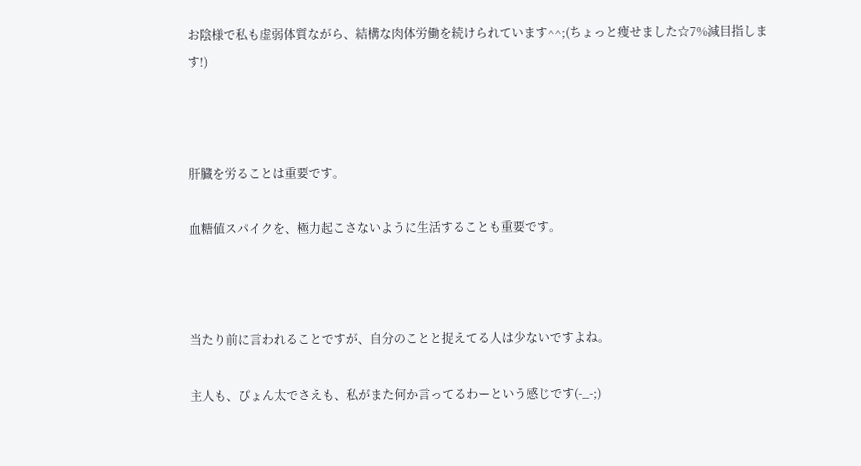お陰様で私も虚弱体質ながら、結構な肉体労働を続けられています^^;(ちょっと痩せました☆7%減目指します!)



肝臓を労ることは重要です。

血糖値スパイクを、極力起こさないように生活することも重要です。



当たり前に言われることですが、自分のことと捉えてる人は少ないですよね。

主人も、ぴょん太でさえも、私がまた何か言ってるわーという感じです(-_-;)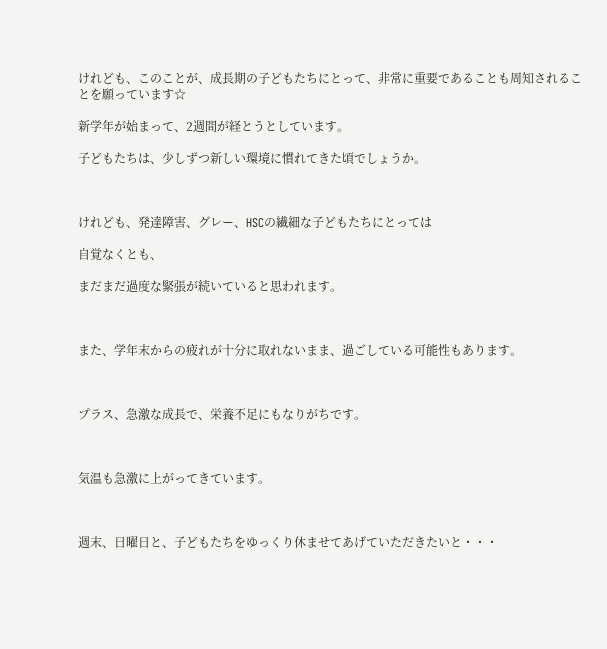けれども、このことが、成長期の子どもたちにとって、非常に重要であることも周知されることを願っています☆

新学年が始まって、2週間が経とうとしています。

子どもたちは、少しずつ新しい環境に慣れてきた頃でしょうか。



けれども、発達障害、グレー、HSCの繊細な子どもたちにとっては

自覚なくとも、

まだまだ過度な緊張が続いていると思われます。



また、学年末からの疲れが十分に取れないまま、過ごしている可能性もあります。



プラス、急激な成長で、栄養不足にもなりがちです。



気温も急激に上がってきています。



週末、日曜日と、子どもたちをゆっくり休ませてあげていただきたいと・・・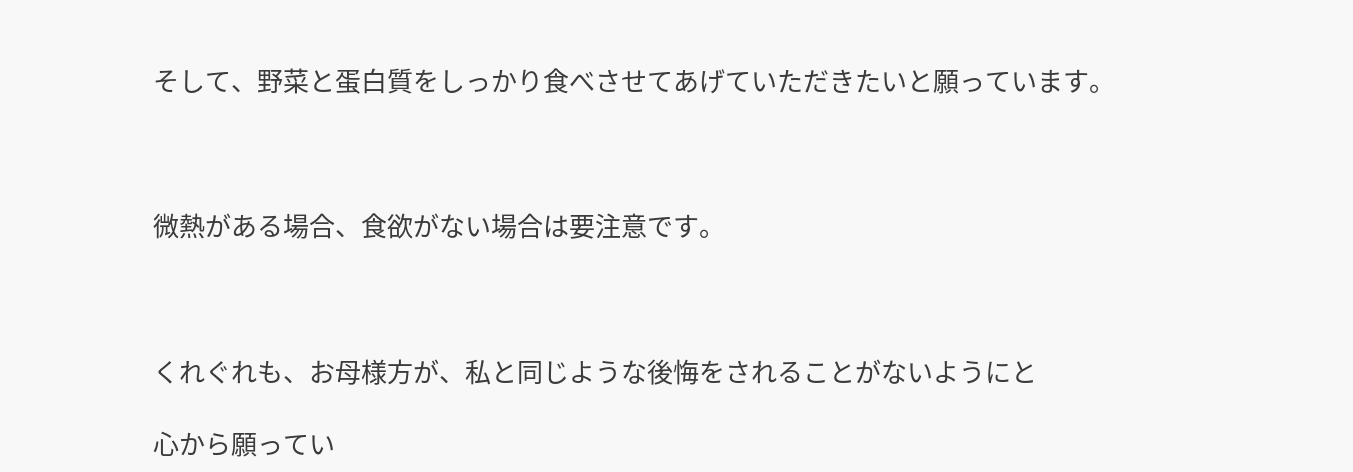そして、野菜と蛋白質をしっかり食べさせてあげていただきたいと願っています。



微熱がある場合、食欲がない場合は要注意です。



くれぐれも、お母様方が、私と同じような後悔をされることがないようにと

心から願ってい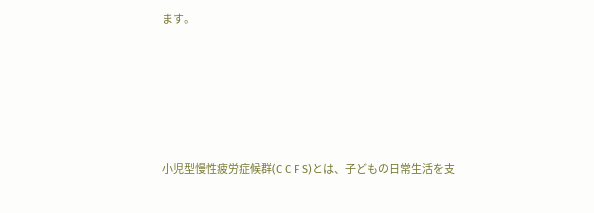ます。









小児型慢性疲労症候群(C C F S)とは、子どもの日常生活を支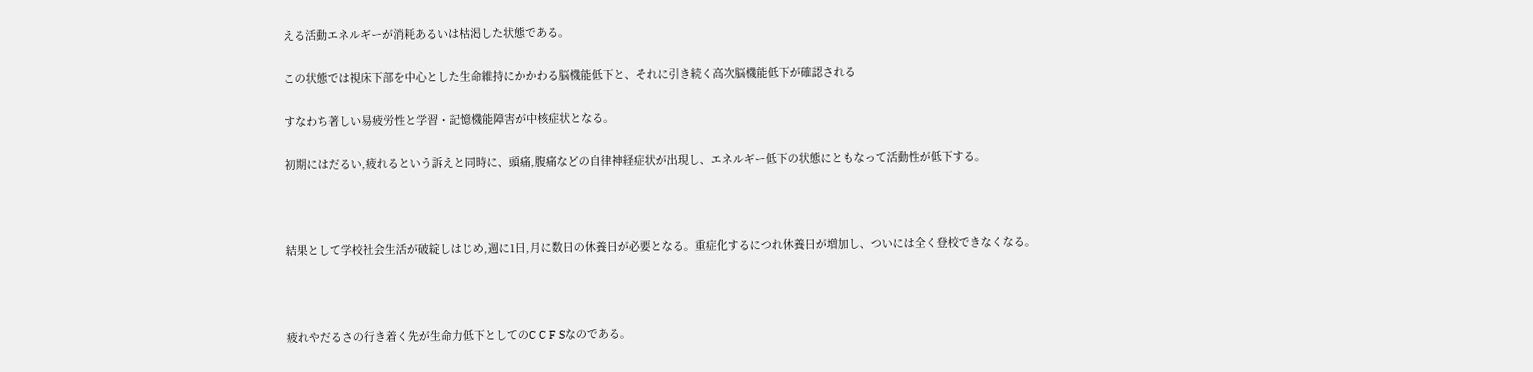える活動エネルギーが消耗あるいは枯渇した状態である。

この状態では視床下部を中心とした生命維持にかかわる脳機能低下と、それに引き続く高次脳機能低下が確認される

すなわち著しい易疲労性と学習・記憶機能障害が中核症状となる。

初期にはだるい,疲れるという訴えと同時に、頭痛,腹痛などの自律神経症状が出現し、エネルギー低下の状態にともなって活動性が低下する。



結果として学校社会生活が破綻しはじめ,週に1日,月に数日の休養日が必要となる。重症化するにつれ休養日が増加し、ついには全く登校できなくなる。



疲れやだるさの行き着く先が生命力低下としてのC C F Sなのである。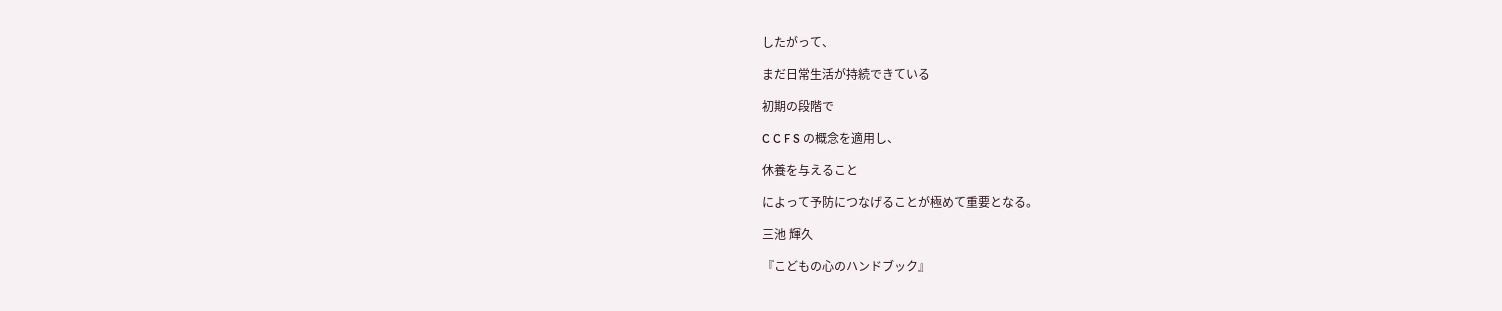したがって、

まだ日常生活が持続できている

初期の段階で

C C F S の概念を適用し、

休養を与えること

によって予防につなげることが極めて重要となる。

三池 輝久

『こどもの心のハンドブック』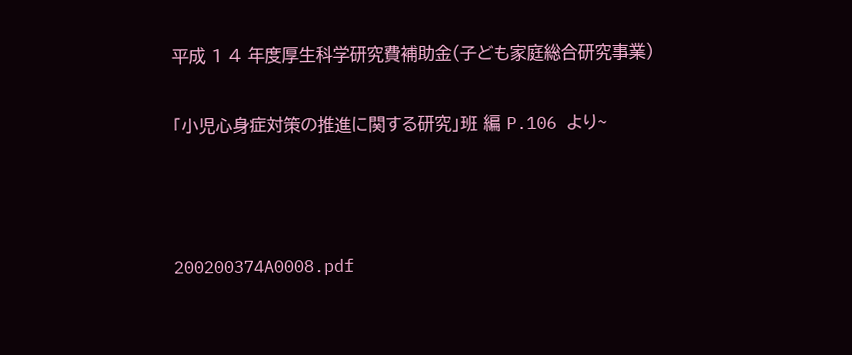平成 1 4 年度厚生科学研究費補助金(子ども家庭総合研究事業)

「小児心身症対策の推進に関する研究」班 編 P.106 より~



200200374A0008.pdf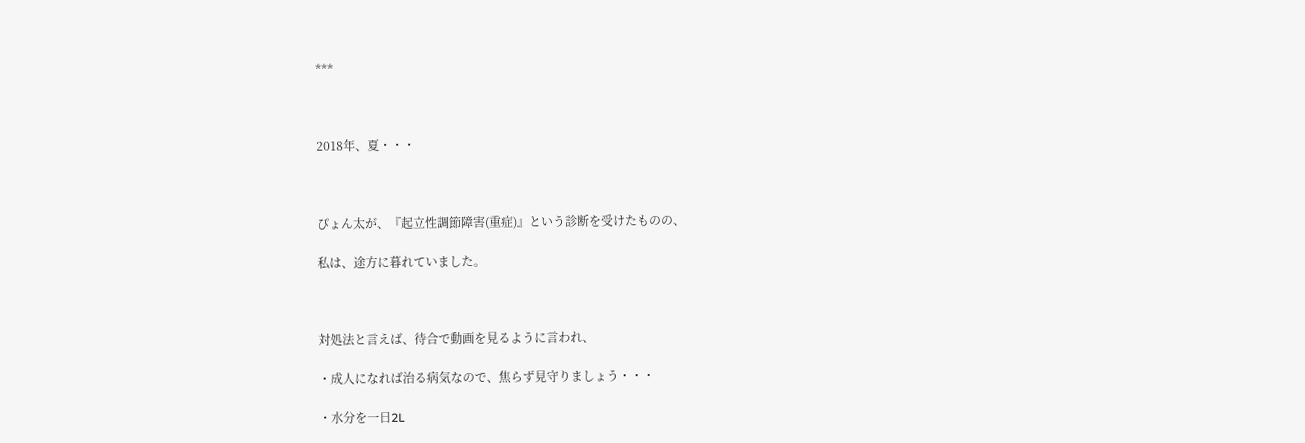***



2018年、夏・・・



ぴょん太が、『起立性調節障害(重症)』という診断を受けたものの、

私は、途方に暮れていました。



対処法と言えば、待合で動画を見るように言われ、

・成人になれば治る病気なので、焦らず見守りましょう・・・

・水分を一日2L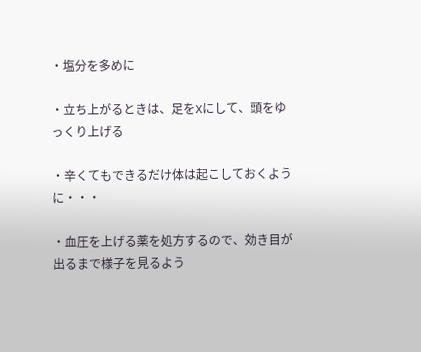・塩分を多めに

・立ち上がるときは、足をXにして、頭をゆっくり上げる

・辛くてもできるだけ体は起こしておくように・・・

・血圧を上げる薬を処方するので、効き目が出るまで様子を見るよう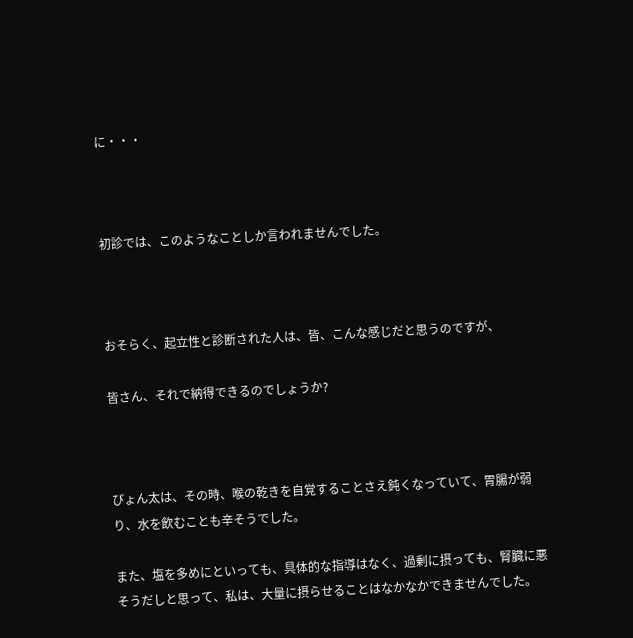に・・・



初診では、このようなことしか言われませんでした。



おそらく、起立性と診断された人は、皆、こんな感じだと思うのですが、

皆さん、それで納得できるのでしょうか?



ぴょん太は、その時、喉の乾きを自覚することさえ鈍くなっていて、胃腸が弱り、水を飲むことも辛そうでした。

また、塩を多めにといっても、具体的な指導はなく、過剰に摂っても、腎臓に悪そうだしと思って、私は、大量に摂らせることはなかなかできませんでした。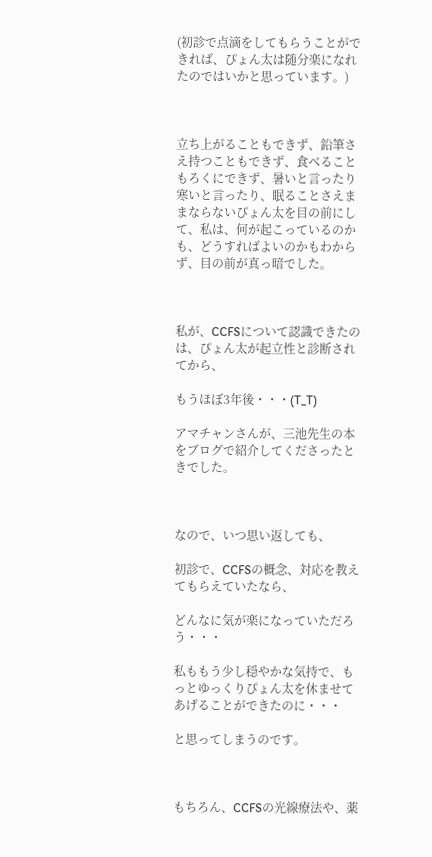(初診で点滴をしてもらうことができれば、ぴょん太は随分楽になれたのではいかと思っています。)



立ち上がることもできず、鉛筆さえ持つこともできず、食べることもろくにできず、暑いと言ったり寒いと言ったり、眠ることさえままならないぴょん太を目の前にして、私は、何が起こっているのかも、どうすればよいのかもわからず、目の前が真っ暗でした。



私が、CCFSについて認識できたのは、ぴょん太が起立性と診断されてから、

もうほぼ3年後・・・(T_T)

アマチャンさんが、三池先生の本をブログで紹介してくださったときでした。



なので、いつ思い返しても、

初診で、CCFSの概念、対応を教えてもらえていたなら、

どんなに気が楽になっていただろう・・・

私ももう少し穏やかな気持で、もっとゆっくりぴょん太を休ませてあげることができたのに・・・

と思ってしまうのです。



もちろん、CCFSの光線療法や、薬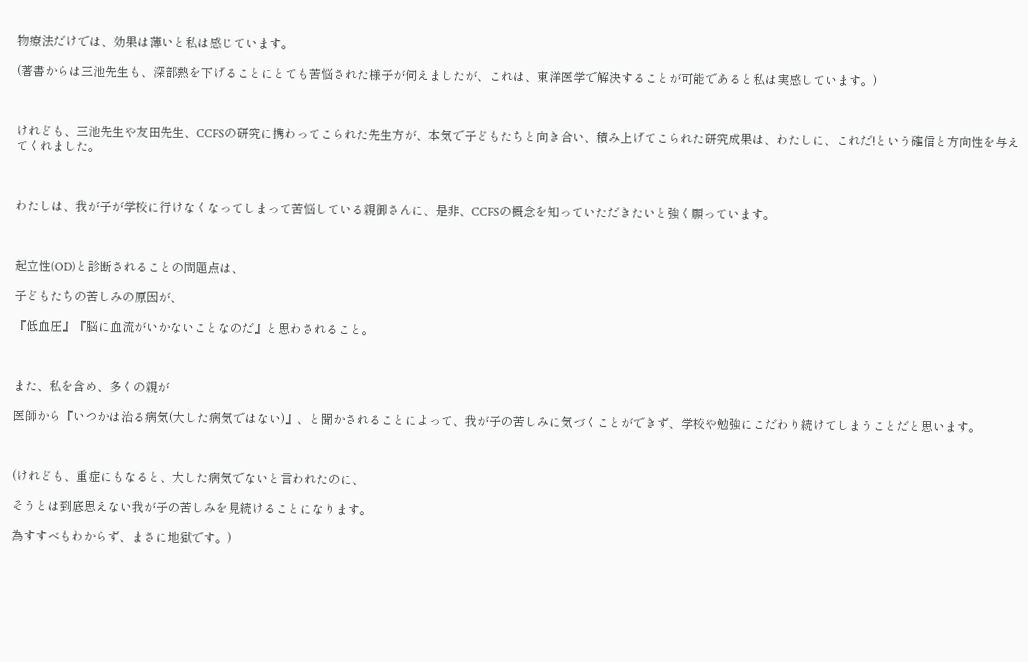物療法だけでは、効果は薄いと私は感じています。

(著書からは三池先生も、深部熱を下げることにとても苦悩された様子が伺えましたが、これは、東洋医学で解決することが可能であると私は実感しています。)



けれども、三池先生や友田先生、CCFSの研究に携わってこられた先生方が、本気で子どもたちと向き合い、積み上げてこられた研究成果は、わたしに、これだ!という確信と方向性を与えてくれました。



わたしは、我が子が学校に行けなくなってしまって苦悩している親御さんに、是非、CCFSの概念を知っていただきたいと強く願っています。



起立性(OD)と診断されることの問題点は、

子どもたちの苦しみの原因が、

『低血圧』『脳に血流がいかないことなのだ』と思わされること。



また、私を含め、多くの親が

医師から『いつかは治る病気(大した病気ではない)』、と聞かされることによって、我が子の苦しみに気づくことができず、学校や勉強にこだわり続けてしまうことだと思います。



(けれども、重症にもなると、大した病気でないと言われたのに、

そうとは到底思えない我が子の苦しみを見続けることになります。

為すすべもわからず、まさに地獄です。)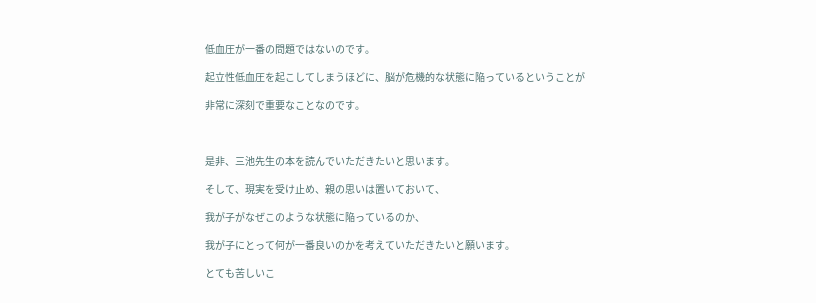低血圧が一番の問題ではないのです。

起立性低血圧を起こしてしまうほどに、脳が危機的な状態に陥っているということが

非常に深刻で重要なことなのです。



是非、三池先生の本を読んでいただきたいと思います。

そして、現実を受け止め、親の思いは置いておいて、

我が子がなぜこのような状態に陥っているのか、

我が子にとって何が一番良いのかを考えていただきたいと願います。

とても苦しいこ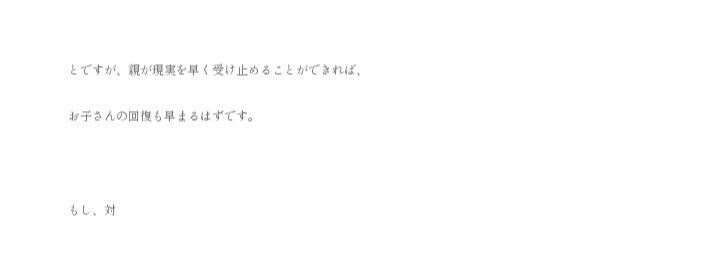とですが、親が現実を早く受け止めることができれば、

お子さんの回復も早まるはずです。



もし、対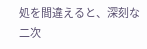処を間違えると、深刻な二次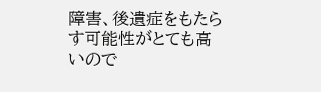障害、後遺症をもたらす可能性がとても高いので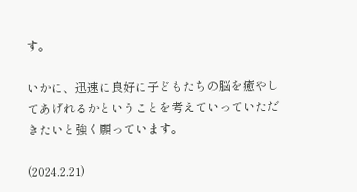す。

いかに、迅速に良好に子どもたちの脳を癒やしてあげれるかということを考えていっていただきたいと強く願っています。

(2024.2.21)